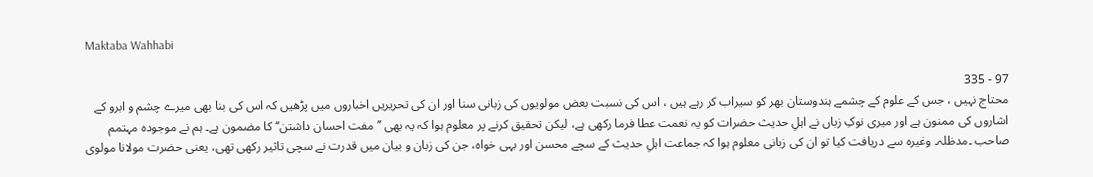Maktaba Wahhabi

97 - 335
محتاج نہیں ، جس کے علوم کے چشمے ہندوستان بھر کو سیراب کر رہے ہیں ، اس کی نسبت بعض مولویوں کی زبانی سنا اور ان کی تحریریں اخباروں میں پڑھیں کہ اس کی بنا بھی میرے چشم و ابرو کے اشاروں کی ممنون ہے اور میری نوکِ زباں نے اہلِ حدیث حضرات کو یہ نعمت عطا فرما رکھی ہے، لیکن تحقیق کرنے پر معلوم ہوا کہ یہ بھی ’’مفت احسان داشتن‘‘ کا مضمون ہے۔ ہم نے موجودہ مہتمم صاحب ۔مدظلہ۔ وغیرہ سے دریافت کیا تو ان کی زبانی معلوم ہوا کہ جماعت اہلِ حدیث کے سچے محسن اور بہی خواہ، جن کی زبان و بیان میں قدرت نے سچی تاثیر رکھی تھی، یعنی حضرت مولانا مولوی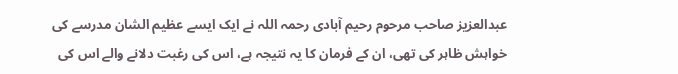عبدالعزیز صاحب مرحوم رحیم آبادی رحمہ اللہ نے ایک ایسے عظیم الشان مدرسے کی خواہش ظاہر کی تھی، ان کے فرمان کا یہ نتیجہ ہے، اس کی رغبت دلانے والے اس کی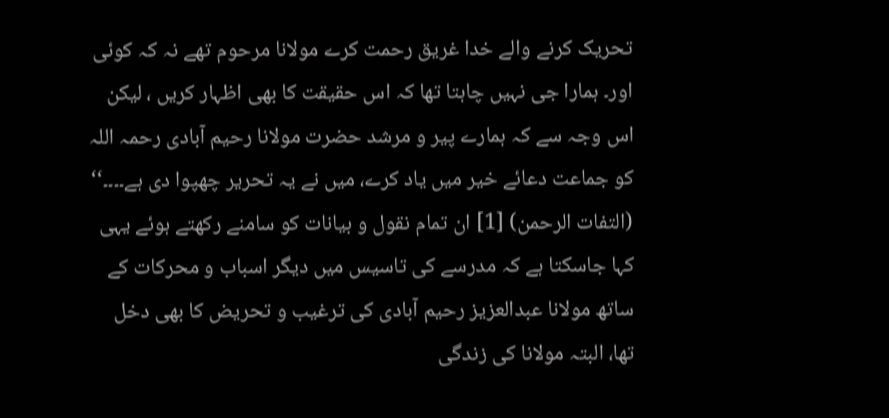تحریک کرنے والے خدا غریق رحمت کرے مولانا مرحوم تھے نہ کہ کوئی اور۔ ہمارا جی نہیں چاہتا تھا کہ اس حقیقت کا بھی اظہار کریں ، لیکن اس وجہ سے کہ ہمارے پیر و مرشد حضرت مولانا رحیم آبادی رحمہ اللہ کو جماعت دعائے خیر میں یاد کرے، میں نے یہ تحریر چھپوا دی ہے۔۔۔۔‘‘ (التفات الرحمن) [1] ان تمام نقول و بیانات کو سامنے رکھتے ہوئے یہی کہا جاسکتا ہے کہ مدرسے کی تاسیس میں دیگر اسباب و محرکات کے ساتھ مولانا عبدالعزیز رحیم آبادی کی ترغیب و تحریض کا بھی دخل تھا، البتہ مولانا کی زندگی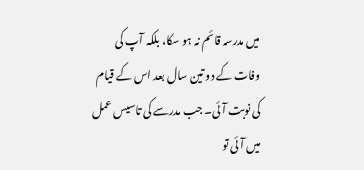میں مدرسہ قائم نہ ہو سکا، بلکہ آپ کی وفات کے دو تین سال بعد اس کے قیام کی نوبت آئی۔ جب مدرسے کی تاسیس عمل میں آئی تو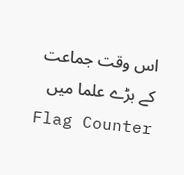اس وقت جماعت کے بڑے علما میں
Flag Counter